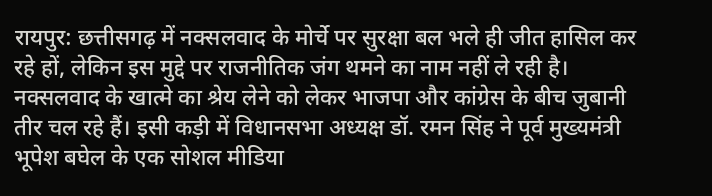रायपुर: छत्तीसगढ़ में नक्सलवाद के मोर्चे पर सुरक्षा बल भले ही जीत हासिल कर रहे हों, लेकिन इस मुद्दे पर राजनीतिक जंग थमने का नाम नहीं ले रही है। नक्सलवाद के खात्मे का श्रेय लेने को लेकर भाजपा और कांग्रेस के बीच जुबानी तीर चल रहे हैं। इसी कड़ी में विधानसभा अध्यक्ष डॉ. रमन सिंह ने पूर्व मुख्यमंत्री भूपेश बघेल के एक सोशल मीडिया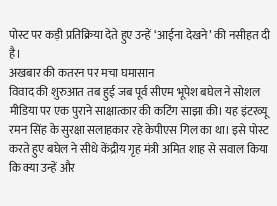पोस्ट पर कड़ी प्रतिक्रिया देते हुए उन्हें ‘आईना देखने’ की नसीहत दी है।
अखबार की कतरन पर मचा घमासान
विवाद की शुरुआत तब हुई जब पूर्व सीएम भूपेश बघेल ने सोशल मीडिया पर एक पुराने साक्षात्कार की कटिंग साझा की। यह इंटरव्यू रमन सिंह के सुरक्षा सलाहकार रहे केपीएस गिल का था। इसे पोस्ट करते हुए बघेल ने सीधे केंद्रीय गृह मंत्री अमित शाह से सवाल किया कि क्या उन्हें और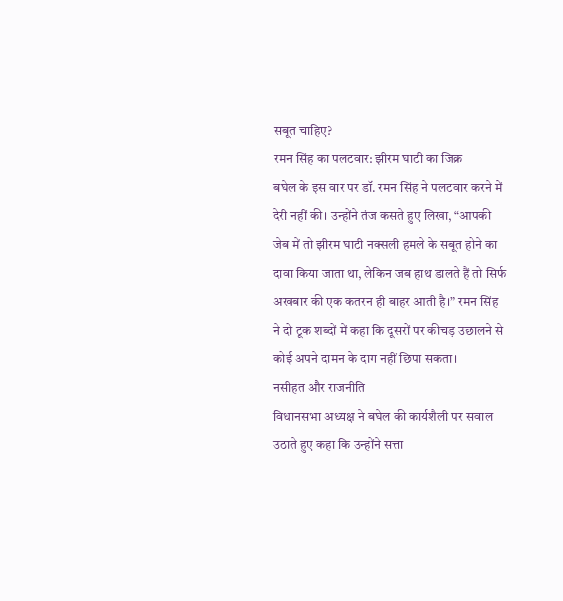सबूत चाहिए?
रमन सिंह का पलटवार: झीरम घाटी का जिक्र
बघेल के इस वार पर डॉ. रमन सिंह ने पलटवार करने में देरी नहीं की। उन्होंने तंज कसते हुए लिखा, “आपकी जेब में तो झीरम घाटी नक्सली हमले के सबूत होने का दावा किया जाता था, लेकिन जब हाथ डालते हैं तो सिर्फ अखबार की एक कतरन ही बाहर आती है।” रमन सिंह ने दो टूक शब्दों में कहा कि दूसरों पर कीचड़ उछालने से कोई अपने दामन के दाग नहीं छिपा सकता।
नसीहत और राजनीति
विधानसभा अध्यक्ष ने बघेल की कार्यशैली पर सवाल उठाते हुए कहा कि उन्होंने सत्ता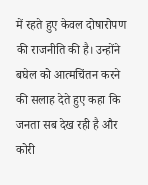में रहते हुए केवल दोषारोपण की राजनीति की है। उन्होंने बघेल को आत्मचिंतन करने की सलाह देते हुए कहा कि जनता सब देख रही है और कोरी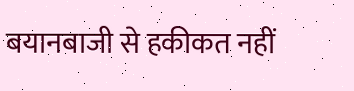बयानबाजी से हकीकत नहीं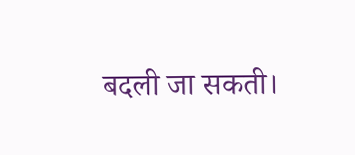बदली जा सकती।